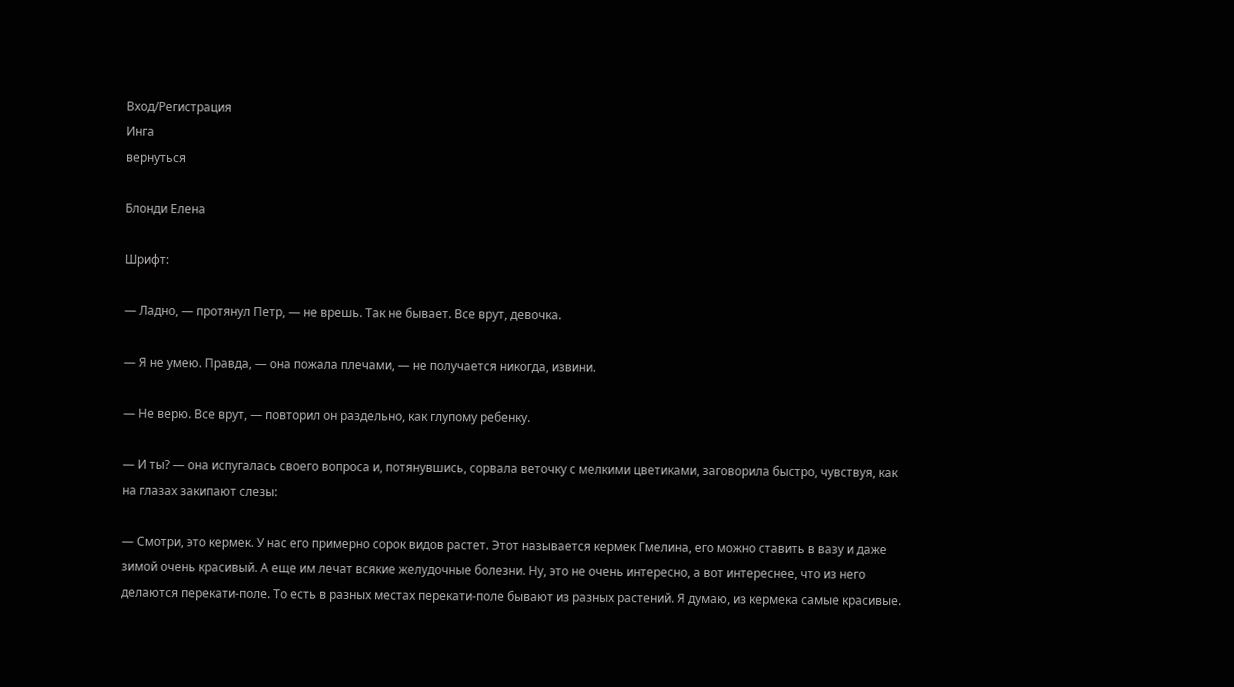Вход/Регистрация
Инга
вернуться

Блонди Елена

Шрифт:

— Ладно, — протянул Петр, — не врешь. Так не бывает. Все врут, девочка.

— Я не умею. Правда, — она пожала плечами, — не получается никогда, извини.

— Не верю. Все врут, — повторил он раздельно, как глупому ребенку.

— И ты? — она испугалась своего вопроса и, потянувшись, сорвала веточку с мелкими цветиками, заговорила быстро, чувствуя, как на глазах закипают слезы:

— Смотри, это кермек. У нас его примерно сорок видов растет. Этот называется кермек Гмелина, его можно ставить в вазу и даже зимой очень красивый. А еще им лечат всякие желудочные болезни. Ну, это не очень интересно, а вот интереснее, что из него делаются перекати-поле. То есть в разных местах перекати-поле бывают из разных растений. Я думаю, из кермека самые красивые.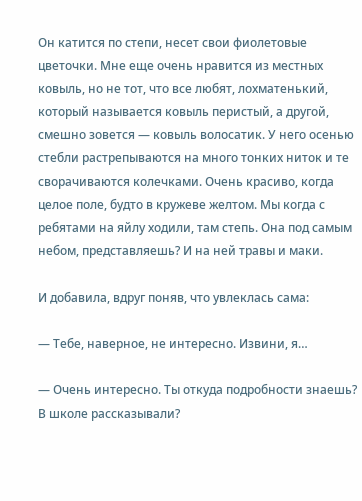Он катится по степи, несет свои фиолетовые цветочки. Мне еще очень нравится из местных ковыль, но не тот, что все любят, лохматенький, который называется ковыль перистый, а другой, смешно зовется — ковыль волосатик. У него осенью стебли растрепываются на много тонких ниток и те сворачиваются колечками. Очень красиво, когда целое поле, будто в кружеве желтом. Мы когда с ребятами на яйлу ходили, там степь. Она под самым небом, представляешь? И на ней травы и маки.

И добавила, вдруг поняв, что увлеклась сама:

— Тебе, наверное, не интересно. Извини, я…

— Очень интересно. Ты откуда подробности знаешь? В школе рассказывали?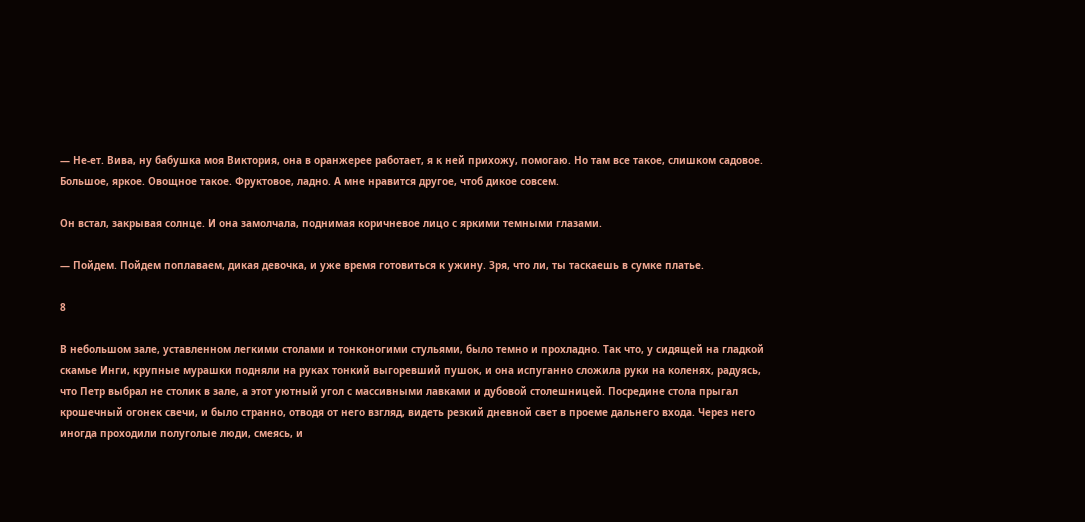— Не-ет. Вива, ну бабушка моя Виктория, она в оранжерее работает, я к ней прихожу, помогаю. Но там все такое, слишком садовое. Большое, яркое. Овощное такое. Фруктовое, ладно. А мне нравится другое, чтоб дикое совсем.

Он встал, закрывая солнце. И она замолчала, поднимая коричневое лицо с яркими темными глазами.

— Пойдем. Пойдем поплаваем, дикая девочка, и уже время готовиться к ужину. Зря, что ли, ты таскаешь в сумке платье.

8

В небольшом зале, уставленном легкими столами и тонконогими стульями, было темно и прохладно. Так что, у сидящей на гладкой скамье Инги, крупные мурашки подняли на руках тонкий выгоревший пушок, и она испуганно сложила руки на коленях, радуясь, что Петр выбрал не столик в зале, а этот уютный угол с массивными лавками и дубовой столешницей. Посредине стола прыгал крошечный огонек свечи, и было странно, отводя от него взгляд, видеть резкий дневной свет в проеме дальнего входа. Через него иногда проходили полуголые люди, смеясь, и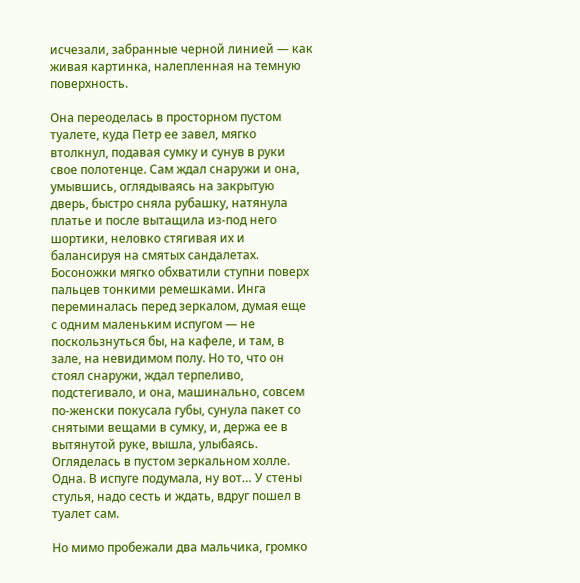исчезали, забранные черной линией — как живая картинка, налепленная на темную поверхность.

Она переоделась в просторном пустом туалете, куда Петр ее завел, мягко втолкнул, подавая сумку и сунув в руки свое полотенце. Сам ждал снаружи и она, умывшись, оглядываясь на закрытую дверь, быстро сняла рубашку, натянула платье и после вытащила из-под него шортики, неловко стягивая их и балансируя на смятых сандалетах. Босоножки мягко обхватили ступни поверх пальцев тонкими ремешками. Инга переминалась перед зеркалом, думая еще с одним маленьким испугом — не поскользнуться бы, на кафеле, и там, в зале, на невидимом полу. Но то, что он стоял снаружи, ждал терпеливо, подстегивало, и она, машинально, совсем по-женски покусала губы, сунула пакет со снятыми вещами в сумку, и, держа ее в вытянутой руке, вышла, улыбаясь. Огляделась в пустом зеркальном холле. Одна. В испуге подумала, ну вот… У стены стулья, надо сесть и ждать, вдруг пошел в туалет сам.

Но мимо пробежали два мальчика, громко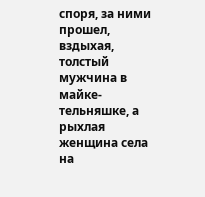споря, за ними прошел, вздыхая, толстый мужчина в майке-тельняшке, а рыхлая женщина села на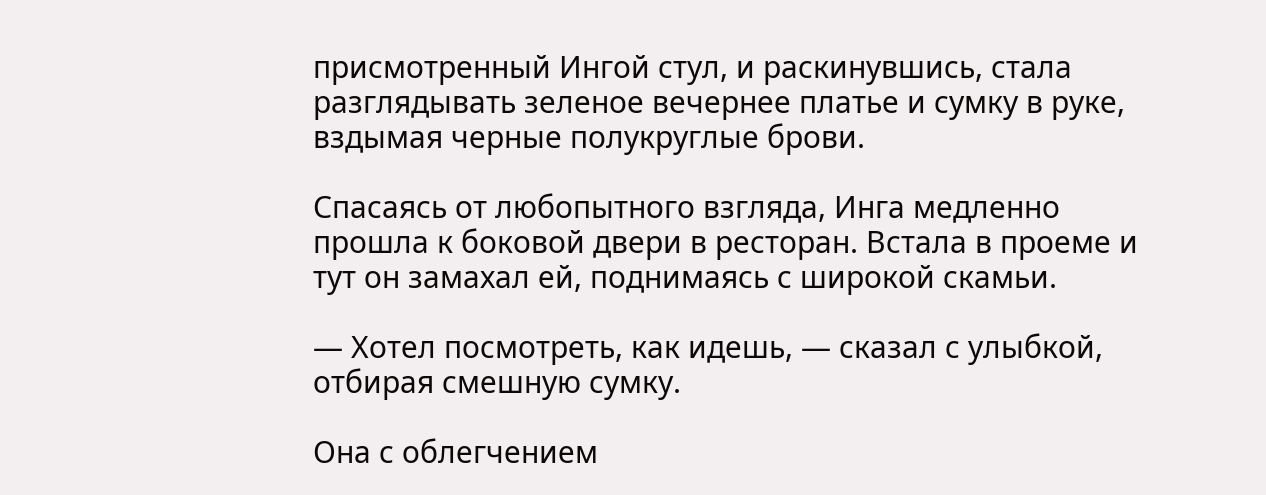присмотренный Ингой стул, и раскинувшись, стала разглядывать зеленое вечернее платье и сумку в руке, вздымая черные полукруглые брови.

Спасаясь от любопытного взгляда, Инга медленно прошла к боковой двери в ресторан. Встала в проеме и тут он замахал ей, поднимаясь с широкой скамьи.

— Хотел посмотреть, как идешь, — сказал с улыбкой, отбирая смешную сумку.

Она с облегчением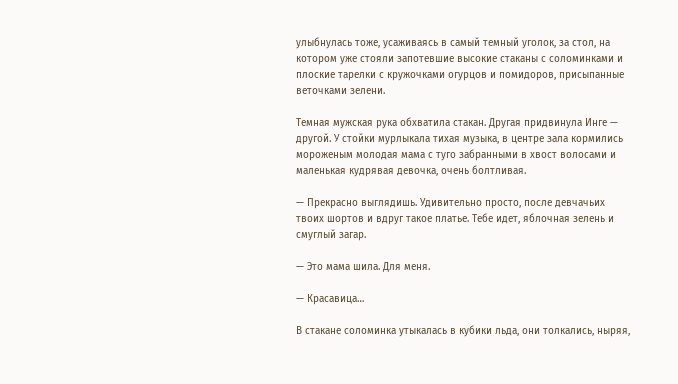улыбнулась тоже, усаживаясь в самый темный уголок, за стол, на котором уже стояли запотевшие высокие стаканы с соломинками и плоские тарелки с кружочками огурцов и помидоров, присыпанные веточками зелени.

Темная мужская рука обхватила стакан. Другая придвинула Инге — другой. У стойки мурлыкала тихая музыка, в центре зала кормились мороженым молодая мама с туго забранными в хвост волосами и маленькая кудрявая девочка, очень болтливая.

— Прекрасно выглядишь. Удивительно просто, после девчачьих твоих шортов и вдруг такое платье. Тебе идет, яблочная зелень и смуглый загар.

— Это мама шила. Для меня.

— Красавица…

В стакане соломинка утыкалась в кубики льда, они толкались, ныряя,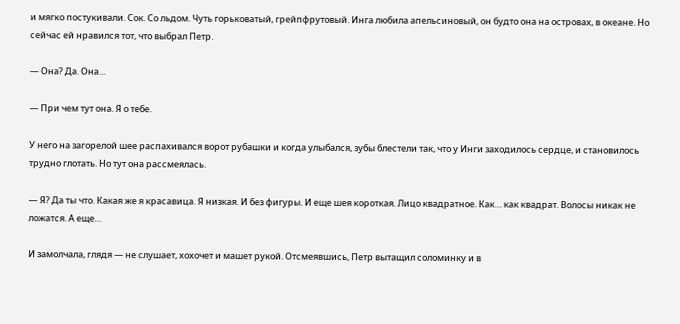и мягко постукивали. Сок. Со льдом. Чуть горьковатый, грейпфрутовый. Инга любила апельсиновый, он будто она на островах, в океане. Но сейчас ей нравился тот, что выбрал Петр.

— Она? Да. Она…

— При чем тут она. Я о тебе.

У него на загорелой шее распахивался ворот рубашки и когда улыбался, зубы блестели так, что у Инги заходилось сердце, и становилось трудно глотать. Но тут она рассмеялась.

— Я? Да ты что. Какая же я красавица. Я низкая. И без фигуры. И еще шея короткая. Лицо квадратное. Как… как квадрат. Волосы никак не ложатся. А еще…

И замолчала, глядя — не слушает, хохочет и машет рукой. Отсмеявшись, Петр вытащил соломинку и в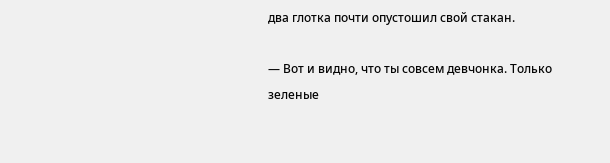два глотка почти опустошил свой стакан.

— Вот и видно, что ты совсем девчонка. Только зеленые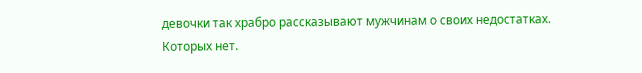девочки так храбро рассказывают мужчинам о своих недостатках. Которых нет.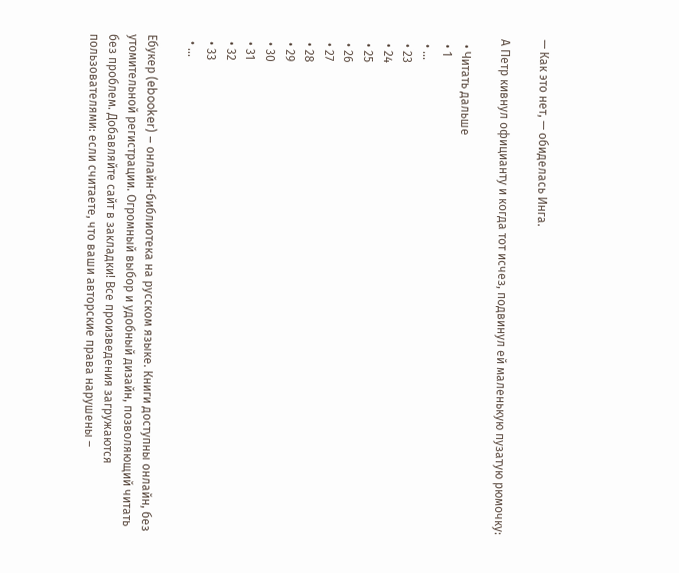— Как это нет, — обиделась Инга.

А Петр кивнул официанту и когда тот исчез, подвинул ей маленькую пузатую рюмочку:

  • Читать дальше
  • 1
  • ...
  • 23
  • 24
  • 25
  • 26
  • 27
  • 28
  • 29
  • 30
  • 31
  • 32
  • 33
  • ...

Ебукер (ebooker) – онлайн-библиотека на русском языке. Книги доступны онлайн, без утомительной регистрации. Огромный выбор и удобный дизайн, позволяющий читать без проблем. Добавляйте сайт в закладки! Все произведения загружаются пользователями: если считаете, что ваши авторские права нарушены –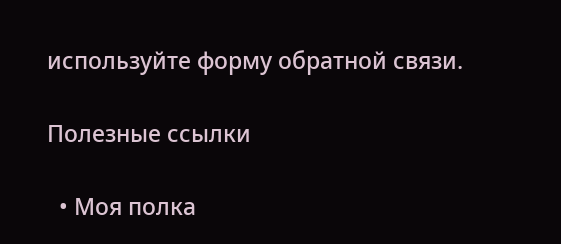используйте форму обратной связи.

Полезные ссылки

  • Моя полка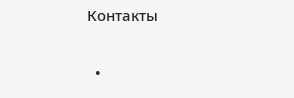Контакты

  •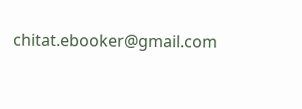chitat.ebooker@gmail.com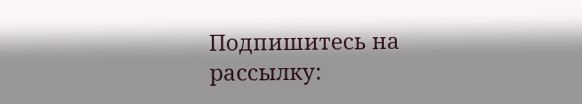Подпишитесь на рассылку: